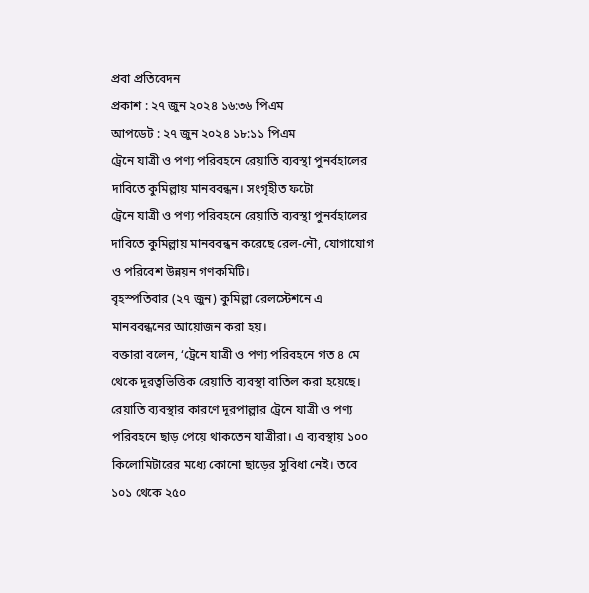প্রবা প্রতিবেদন
প্রকাশ : ২৭ জুন ২০২৪ ১৬:৩৬ পিএম
আপডেট : ২৭ জুন ২০২৪ ১৮:১১ পিএম
ট্রেনে যাত্রী ও পণ্য পরিবহনে রেয়াতি ব্যবস্থা পুনর্বহালের দাবিতে কুমিল্লায় মানববন্ধন। সংগৃহীত ফটো
ট্রেনে যাত্রী ও পণ্য পরিবহনে রেয়াতি ব্যবস্থা পুনর্বহালের দাবিতে কুমিল্লায় মানববন্ধন করেছে রেল-নৌ, যোগাযোগ ও পরিবেশ উন্নয়ন গণকমিটি।
বৃহস্পতিবার (২৭ জুন) কুমিল্লা রেলস্টেশনে এ মানববন্ধনের আয়োজন করা হয়।
বক্তারা বলেন, ‘ট্রেনে যাত্রী ও পণ্য পরিবহনে গত ৪ মে থেকে দূরত্বভিত্তিক রেয়াতি ব্যবস্থা বাতিল করা হয়েছে। রেয়াতি ব্যবস্থার কারণে দূরপাল্লার ট্রেনে যাত্রী ও পণ্য পরিবহনে ছাড় পেয়ে থাকতেন যাত্রীরা। এ ব্যবস্থায় ১০০ কিলোমিটারের মধ্যে কোনো ছাড়ের সুবিধা নেই। তবে ১০১ থেকে ২৫০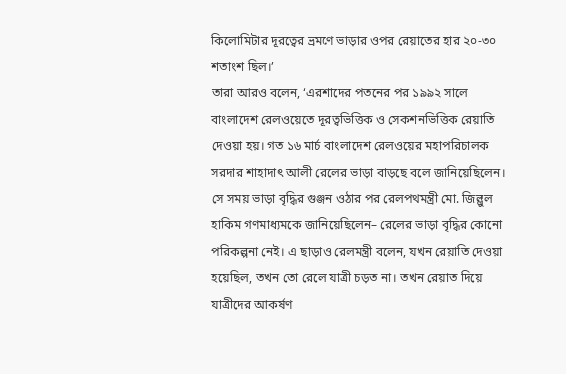কিলোমিটার দূরত্বের ভ্রমণে ভাড়ার ওপর রেয়াতের হার ২০-৩০ শতাংশ ছিল।’
তারা আরও বলেন, ‘এরশাদের পতনের পর ১৯৯২ সালে বাংলাদেশ রেলওয়েতে দূরত্বভিত্তিক ও সেকশনভিত্তিক রেয়াতি দেওয়া হয়। গত ১৬ মার্চ বাংলাদেশ রেলওয়ের মহাপরিচালক সরদার শাহাদাৎ আলী রেলের ভাড়া বাড়ছে বলে জানিয়েছিলেন। সে সময় ভাড়া বৃদ্ধির গুঞ্জন ওঠার পর রেলপথমন্ত্রী মো. জিল্লুল হাকিম গণমাধ্যমকে জানিয়েছিলেন– রেলের ভাড়া বৃদ্ধির কোনো পরিকল্পনা নেই। এ ছাড়াও রেলমন্ত্রী বলেন, যখন রেয়াতি দেওয়া হয়েছিল, তখন তো রেলে যাত্রী চড়ত না। তখন রেয়াত দিয়ে যাত্রীদের আকর্ষণ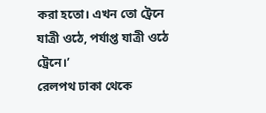করা হতো। এখন তো ট্রেনে যাত্রী ওঠে, পর্যাপ্ত যাত্রী ওঠে ট্রেনে।’
রেলপথ ঢাকা থেকে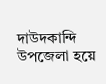দাউদকান্দি উপজেলা হয়ে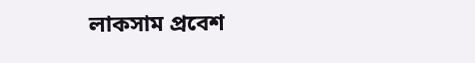লাকসাম প্রবেশ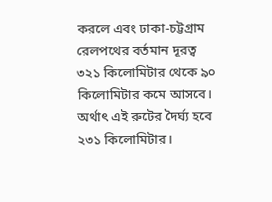করলে এবং ঢাকা-চট্টগ্রাম রেলপথের বর্তমান দূরত্ব ৩২১ কিলোমিটার থেকে ৯০ কিলোমিটার কমে আসবে। অর্থাৎ এই রুটের দৈর্ঘ্য হবে ২৩১ কিলোমিটার।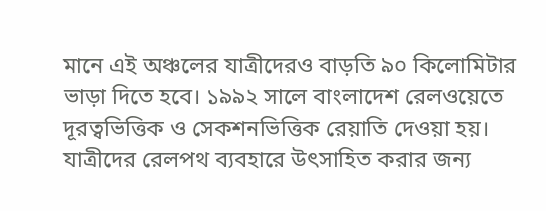মানে এই অঞ্চলের যাত্রীদেরও বাড়তি ৯০ কিলোমিটার ভাড়া দিতে হবে। ১৯৯২ সালে বাংলাদেশ রেলওয়েতে দূরত্বভিত্তিক ও সেকশনভিত্তিক রেয়াতি দেওয়া হয়। যাত্রীদের রেলপথ ব্যবহারে উৎসাহিত করার জন্য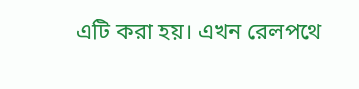এটি করা হয়। এখন রেলপথে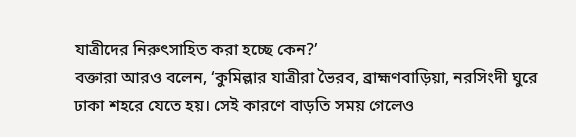যাত্রীদের নিরুৎসাহিত করা হচ্ছে কেন?’
বক্তারা আরও বলেন, ‘কুমিল্লার যাত্রীরা ভৈরব, ব্রাহ্মণবাড়িয়া, নরসিংদী ঘুরে ঢাকা শহরে যেতে হয়। সেই কারণে বাড়তি সময় গেলেও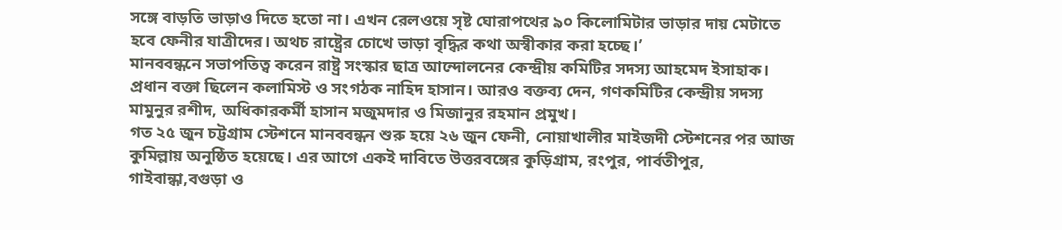সঙ্গে বাড়তি ভাড়াও দিতে হতো না। এখন রেলওয়ে সৃষ্ট ঘোরাপথের ৯০ কিলোমিটার ভাড়ার দায় মেটাতে হবে ফেনীর যাত্রীদের। অথচ রাষ্ট্রের চোখে ভাড়া বৃদ্ধির কথা অস্বীকার করা হচ্ছে।’
মানববন্ধনে সভাপতিত্ব করেন রাষ্ট্র সংস্কার ছাত্র আন্দোলনের কেন্দ্রীয় কমিটির সদস্য আহমেদ ইসাহাক। প্রধান বক্তা ছিলেন কলামিস্ট ও সংগঠক নাহিদ হাসান। আরও বক্তব্য দেন, গণকমিটির কেন্দ্রীয় সদস্য মামুনুর রশীদ, অধিকারকর্মী হাসান মজুমদার ও মিজানুর রহমান প্রমুখ।
গত ২৫ জুন চট্টগ্রাম স্টেশনে মানববন্ধন শুরু হয়ে ২৬ জুন ফেনী, নোয়াখালীর মাইজদী স্টেশনের পর আজ কুমিল্লায় অনুষ্ঠিত হয়েছে। এর আগে একই দাবিতে উত্তরবঙ্গের কুড়িগ্রাম, রংপুর, পার্বতীপুর, গাইবান্ধা,বগুড়া ও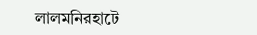লালমনিরহাটে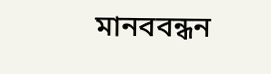মানববন্ধন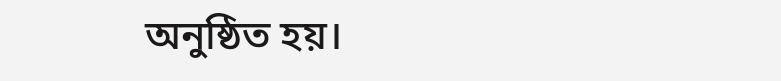অনুষ্ঠিত হয়।